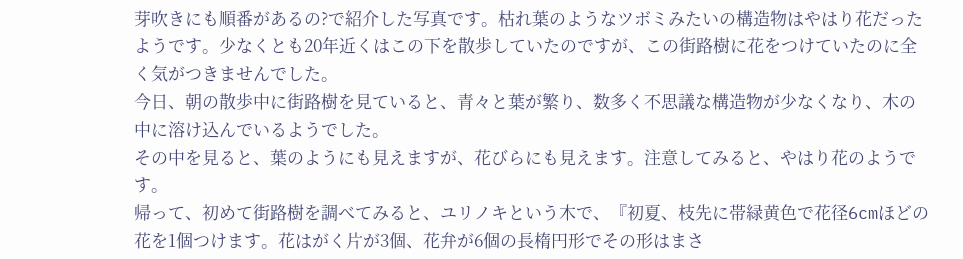芽吹きにも順番があるの?で紹介した写真です。枯れ葉のようなツボミみたいの構造物はやはり花だったようです。少なくとも20年近くはこの下を散歩していたのですが、この街路樹に花をつけていたのに全く気がつきませんでした。
今日、朝の散歩中に街路樹を見ていると、青々と葉が繁り、数多く不思議な構造物が少なくなり、木の中に溶け込んでいるようでした。
その中を見ると、葉のようにも見えますが、花びらにも見えます。注意してみると、やはり花のようです。
帰って、初めて街路樹を調べてみると、ユリノキという木で、『初夏、枝先に帯緑黄色で花径6cmほどの花を1個つけます。花はがく片が3個、花弁が6個の長楕円形でその形はまさ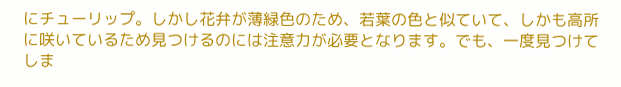にチューリップ。しかし花弁が薄緑色のため、若葉の色と似ていて、しかも高所に咲いているため見つけるのには注意力が必要となります。でも、一度見つけてしま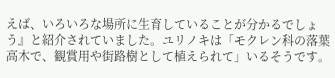えば、いろいろな場所に生育していることが分かるでしょう』と紹介されていました。ユリノキは「モクレン科の落葉高木で、観賞用や街路樹として植えられて」いるそうです。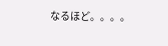なるほど。。。。